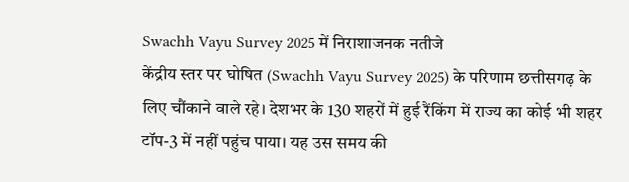Swachh Vayu Survey 2025 में निराशाजनक नतीजे
केंद्रीय स्तर पर घोषित (Swachh Vayu Survey 2025) के परिणाम छत्तीसगढ़ के लिए चौंकाने वाले रहे। देशभर के 130 शहरों में हुई रैंकिंग में राज्य का कोई भी शहर टॉप-3 में नहीं पहुंच पाया। यह उस समय की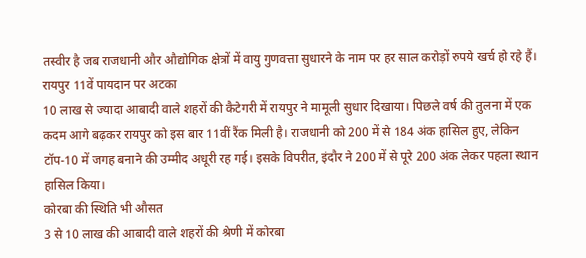तस्वीर है जब राजधानी और औद्योगिक क्षेत्रों में वायु गुणवत्ता सुधारने के नाम पर हर साल करोड़ों रुपये खर्च हो रहे हैं।
रायपुर 11वें पायदान पर अटका
10 लाख से ज्यादा आबादी वाले शहरों की कैटेगरी में रायपुर ने मामूली सुधार दिखाया। पिछले वर्ष की तुलना में एक कदम आगे बढ़कर रायपुर को इस बार 11वीं रैंक मिली है। राजधानी को 200 में से 184 अंक हासिल हुए, लेकिन टॉप-10 में जगह बनाने की उम्मीद अधूरी रह गई। इसके विपरीत, इंदौर ने 200 में से पूरे 200 अंक लेकर पहला स्थान हासिल किया।
कोरबा की स्थिति भी औसत
3 से 10 लाख की आबादी वाले शहरों की श्रेणी में कोरबा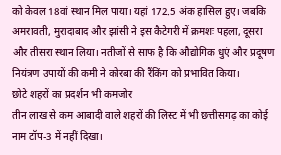को केवल 18वां स्थान मिल पाया। यहां 172.5 अंक हासिल हुए। जबकि अमरावती, मुरादाबाद और झांसी ने इस कैटेगरी में क्रमशः पहला, दूसरा और तीसरा स्थान लिया। नतीजों से साफ है कि औद्योगिक धुएं और प्रदूषण नियंत्रण उपायों की कमी ने कोरबा की रैंकिंग को प्रभावित किया।
छोटे शहरों का प्रदर्शन भी कमजोर
तीन लाख से कम आबादी वाले शहरों की लिस्ट में भी छत्तीसगढ़ का कोई नाम टॉप-3 में नहीं दिखा।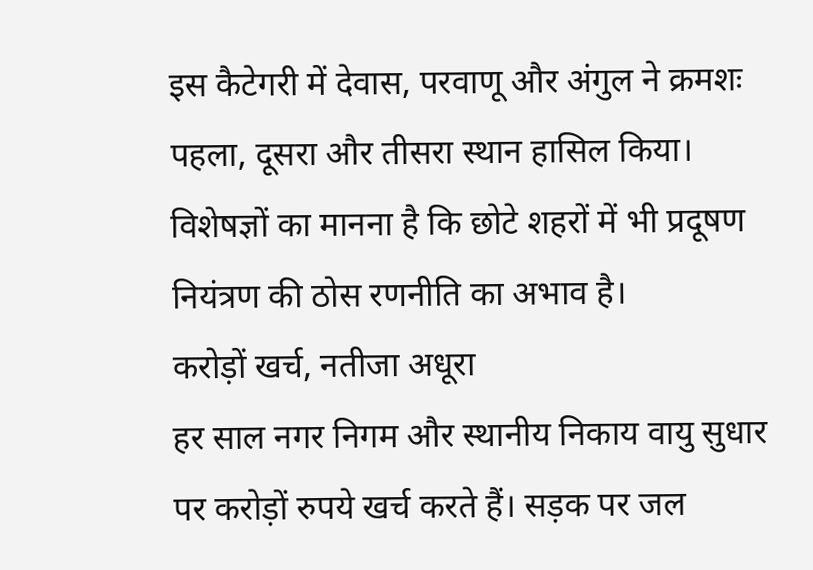इस कैटेगरी में देवास, परवाणू और अंगुल ने क्रमशः पहला, दूसरा और तीसरा स्थान हासिल किया। विशेषज्ञों का मानना है कि छोटे शहरों में भी प्रदूषण नियंत्रण की ठोस रणनीति का अभाव है।
करोड़ों खर्च, नतीजा अधूरा
हर साल नगर निगम और स्थानीय निकाय वायु सुधार पर करोड़ों रुपये खर्च करते हैं। सड़क पर जल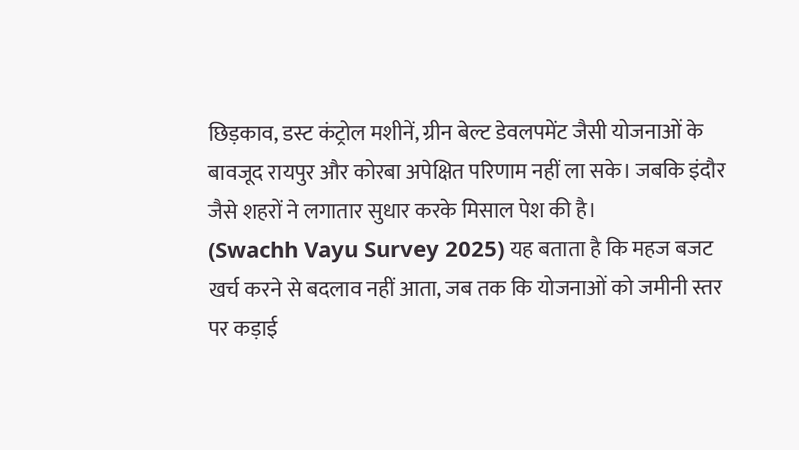छिड़काव, डस्ट कंट्रोल मशीनें, ग्रीन बेल्ट डेवलपमेंट जैसी योजनाओं के बावजूद रायपुर और कोरबा अपेक्षित परिणाम नहीं ला सके। जबकि इंदौर जैसे शहरों ने लगातार सुधार करके मिसाल पेश की है।
(Swachh Vayu Survey 2025) यह बताता है कि महज बजट खर्च करने से बदलाव नहीं आता, जब तक कि योजनाओं को जमीनी स्तर पर कड़ाई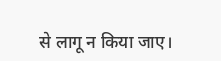से लागू न किया जाए।